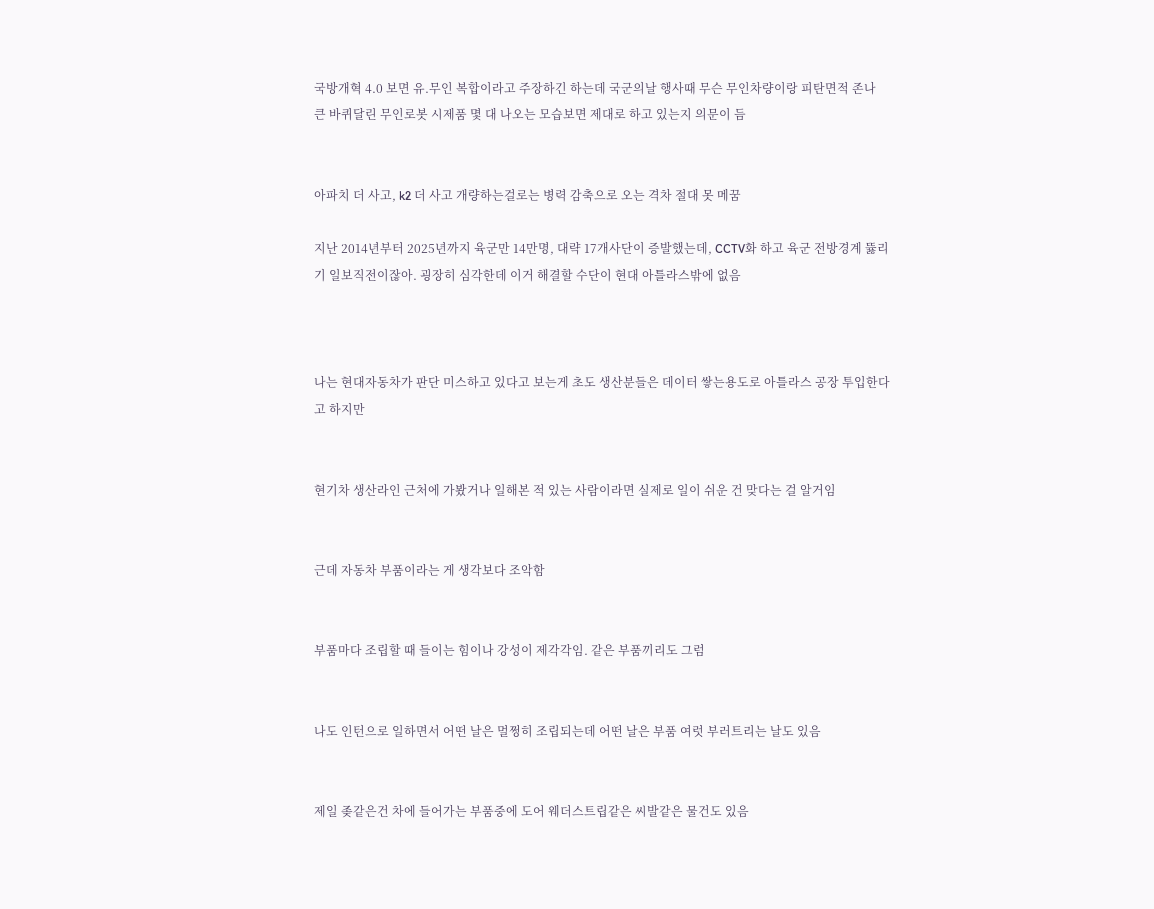국방개혁 4.0 보면 유.무인 복합이라고 주장하긴 하는데 국군의날 행사때 무슨 무인차량이랑 피탄면적 존나 큰 바퀴달린 무인로봇 시제품 몇 대 나오는 모습보면 제대로 하고 있는지 의문이 듬


아파치 더 사고, k2 더 사고 개량하는걸로는 병력 감축으로 오는 격차 절대 못 메꿈

지난 2014년부터 2025년까지 육군만 14만명, 대략 17개사단이 증발했는데, CCTV화 하고 육군 전방경계 뜛리기 일보직전이잖아. 굉장히 심각한데 이거 해결할 수단이 현대 아틀라스밖에 없음



나는 현대자동차가 판단 미스하고 있다고 보는게 초도 생산분들은 데이터 쌓는용도로 아틀라스 공장 투입한다고 하지만


현기차 생산라인 근처에 가봤거나 일해본 적 있는 사람이라면 실제로 일이 쉬운 건 맞다는 걸 알거임


근데 자동차 부품이라는 게 생각보다 조악함


부품마다 조립할 때 들이는 힘이나 강성이 제각각임. 같은 부품끼리도 그럼


나도 인턴으로 일하면서 어떤 날은 멀쩡히 조립되는데 어떤 날은 부품 여럿 부러트리는 날도 있음


제일 좆같은건 차에 들어가는 부품중에 도어 웨더스트립같은 씨발같은 물건도 있음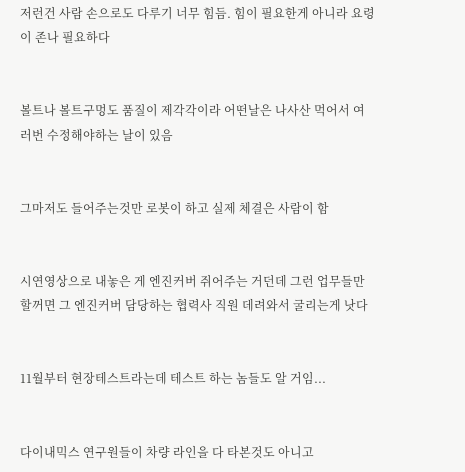저런건 사람 손으로도 다루기 너무 힘듬. 힘이 필요한게 아니라 요령이 존나 필요하다


볼트나 볼트구멍도 품질이 제각각이라 어떤날은 나사산 먹어서 여러번 수정해야하는 날이 있음


그마저도 들어주는것만 로봇이 하고 실제 체결은 사람이 함


시연영상으로 내놓은 게 엔진커버 쥐어주는 거던데 그런 업무들만 할꺼면 그 엔진커버 담당하는 협력사 직원 데려와서 굴리는게 낫다


11월부터 현장테스트라는데 테스트 하는 놈들도 알 거임...


다이내믹스 연구원들이 차량 라인을 다 타본것도 아니고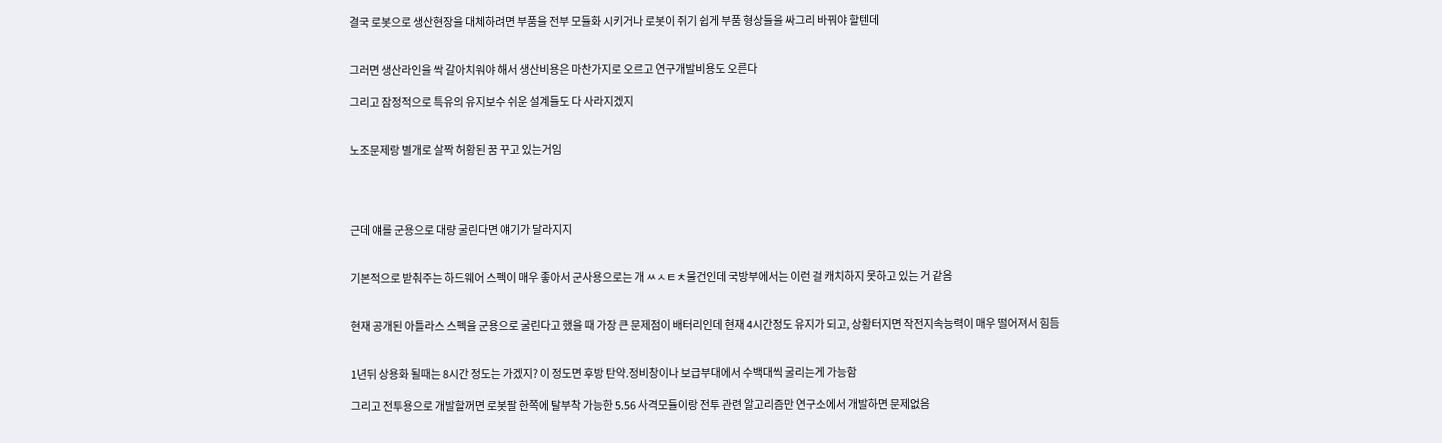결국 로봇으로 생산현장을 대체하려면 부품을 전부 모듈화 시키거나 로봇이 쥐기 쉽게 부품 형상들을 싸그리 바꿔야 할텐데


그러면 생산라인을 싹 갈아치워야 해서 생산비용은 마찬가지로 오르고 연구개발비용도 오른다

그리고 잠정적으로 특유의 유지보수 쉬운 설계들도 다 사라지겠지


노조문제랑 별개로 살짝 허황된 꿈 꾸고 있는거임




근데 얘를 군용으로 대량 굴린다면 얘기가 달라지지


기본적으로 받춰주는 하드웨어 스펙이 매우 좋아서 군사용으로는 개 ㅆㅅㅌㅊ물건인데 국방부에서는 이런 걸 캐치하지 못하고 있는 거 같음


현재 공개된 아틀라스 스펙을 군용으로 굴린다고 했을 때 가장 큰 문제점이 배터리인데 현재 4시간정도 유지가 되고, 상황터지면 작전지속능력이 매우 떨어져서 힘듬


1년뒤 상용화 될때는 8시간 정도는 가겠지? 이 정도면 후방 탄약.정비창이나 보급부대에서 수백대씩 굴리는게 가능함

그리고 전투용으로 개발할꺼면 로봇팔 한쪽에 탈부착 가능한 5.56 사격모듈이랑 전투 관련 알고리즘만 연구소에서 개발하면 문제없음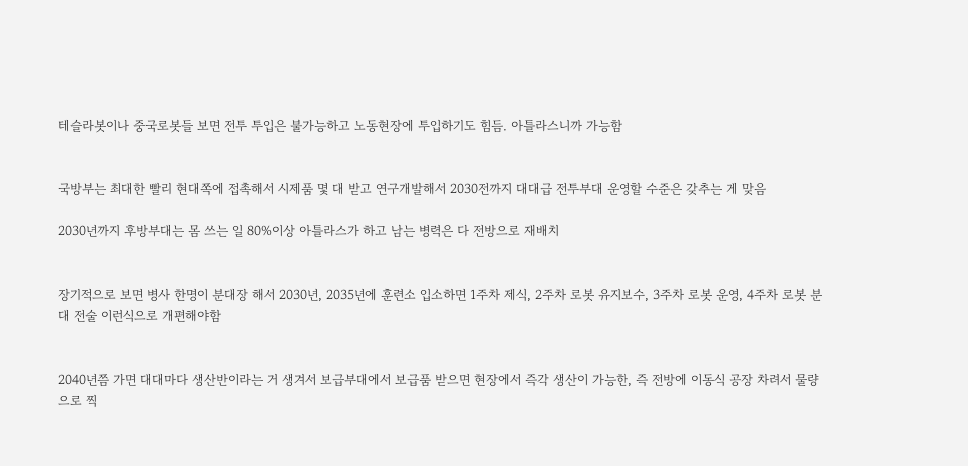테슬라봇이나 중국로봇들 보면 전투 투입은 불가능하고 노동현장에 투입하기도 힘듬. 아틀라스니까 가능함


국방부는 최대한 빨리 현대쪽에 접촉해서 시제품 몇 대 받고 연구개발해서 2030전까지 대대급 전투부대 운영할 수준은 갖추는 게 맞음

2030년까지 후방부대는 몸 쓰는 일 80%이상 아틀라스가 하고 남는 병력은 다 전방으로 재배치


장기적으로 보면 병사 한명이 분대장 해서 2030년, 2035년에 훈련소 입소하면 1주차 제식, 2주차 로봇 유지보수, 3주차 로봇 운영, 4주차 로봇 분대 전술 이런식으로 개편해야함


2040년쯤 가면 대대마다 생산반이라는 거 생겨서 보급부대에서 보급품 받으면 현장에서 즉각 생산이 가능한, 즉 전방에 이동식 공장 차려서 물량으로 찍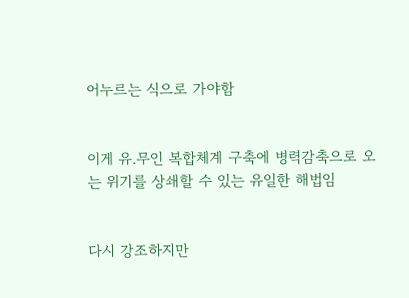어누르는 식으로 가야함


이게 유.무인 복합체계 구축에 병력감축으로 오는 위기를 상쇄할 수 있는 유일한 해법임


다시 강조하지만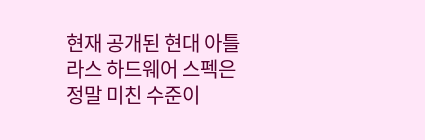현재 공개된 현대 아틀라스 하드웨어 스펙은 정말 미친 수준이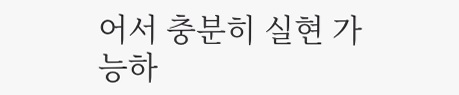어서 충분히 실현 가능하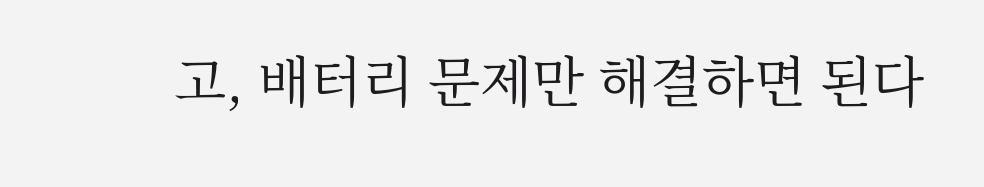고, 배터리 문제만 해결하면 된다